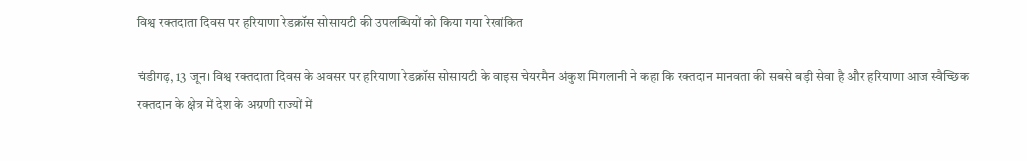विश्व रक्तदाता दिवस पर हरियाणा रेडक्रॉस सोसायटी की उपलब्धियों को किया गया रेखांकित

चंडीगढ़, 13 जून। विश्व रक्तदाता दिवस के अवसर पर हरियाणा रेडक्रॉस सोसायटी के वाइस चेयरमैन अंकुश मिगलानी ने कहा कि रक्तदान मानवता की सबसे बड़ी सेवा है और हरियाणा आज स्वैच्छिक रक्तदान के क्षेत्र में देश के अग्रणी राज्यों में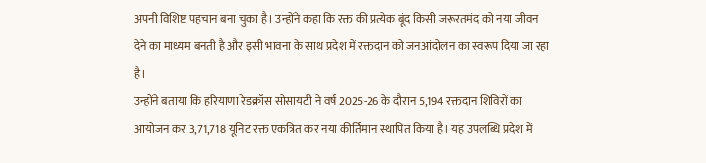अपनी विशिष्ट पहचान बना चुका है। उन्होंने कहा कि रक्त की प्रत्येक बूंद किसी जरूरतमंद को नया जीवन देने का माध्यम बनती है और इसी भावना के साथ प्रदेश में रक्तदान को जनआंदोलन का स्वरूप दिया जा रहा है।
उन्होंने बताया कि हरियाणा रेडक्रॉस सोसायटी ने वर्ष 2025-26 के दौरान 5,194 रक्तदान शिविरों का आयोजन कर 3,71,718 यूनिट रक्त एकत्रित कर नया कीर्तिमान स्थापित किया है। यह उपलब्धि प्रदेश में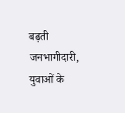बढ़ती जनभागीदारी, युवाओं के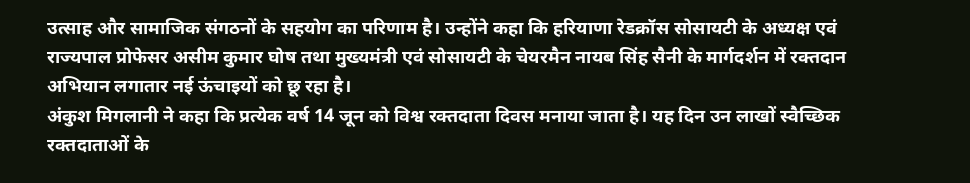उत्साह और सामाजिक संगठनों के सहयोग का परिणाम है। उन्होंने कहा कि हरियाणा रेडक्रॉस सोसायटी के अध्यक्ष एवं राज्यपाल प्रोफेसर असीम कुमार घोष तथा मुख्यमंत्री एवं सोसायटी के चेयरमैन नायब सिंह सैनी के मार्गदर्शन में रक्तदान अभियान लगातार नई ऊंचाइयों को छू रहा है।
अंकुश मिगलानी ने कहा कि प्रत्येक वर्ष 14 जून को विश्व रक्तदाता दिवस मनाया जाता है। यह दिन उन लाखों स्वैच्छिक रक्तदाताओं के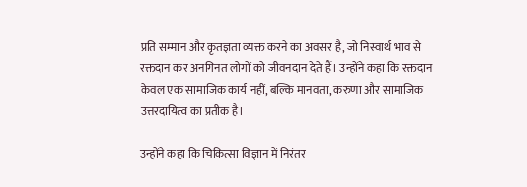प्रति सम्मान और कृतज्ञता व्यक्त करने का अवसर है, जो निस्वार्थ भाव से रक्तदान कर अनगिनत लोगों को जीवनदान देते हैं। उन्होंने कहा कि रक्तदान केवल एक सामाजिक कार्य नहीं, बल्कि मानवता, करुणा और सामाजिक उत्तरदायित्व का प्रतीक है।

उन्होंने कहा कि चिकित्सा विज्ञान में निरंतर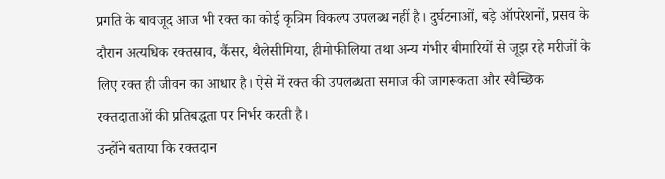प्रगति के बावजूद आज भी रक्त का कोई कृत्रिम विकल्प उपलब्ध नहीं है। दुर्घटनाओं, बड़े ऑपरेशनों, प्रसव के दौरान अत्यधिक रक्तस्राव, कैंसर, थैलेसीमिया, हीमोफीलिया तथा अन्य गंभीर बीमारियों से जूझ रहे मरीजों के लिए रक्त ही जीवन का आधार है। ऐसे में रक्त की उपलब्धता समाज की जागरूकता और स्वैच्छिक रक्तदाताओं की प्रतिबद्धता पर निर्भर करती है।
उन्होंने बताया कि रक्तदान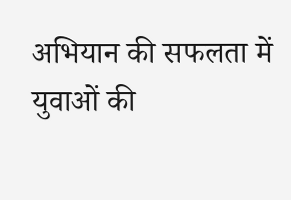अभियान की सफलता में युवाओं की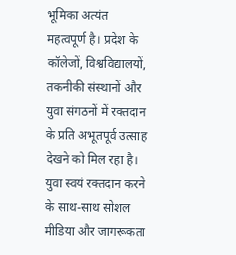भूमिका अत्यंत महत्वपूर्ण है। प्रदेश के कॉलेजों, विश्वविद्यालयों, तकनीकी संस्थानों और युवा संगठनों में रक्तदान के प्रति अभूतपूर्व उत्साह देखने को मिल रहा है। युवा स्वयं रक्तदान करने के साथ-साथ सोशल मीडिया और जागरूकता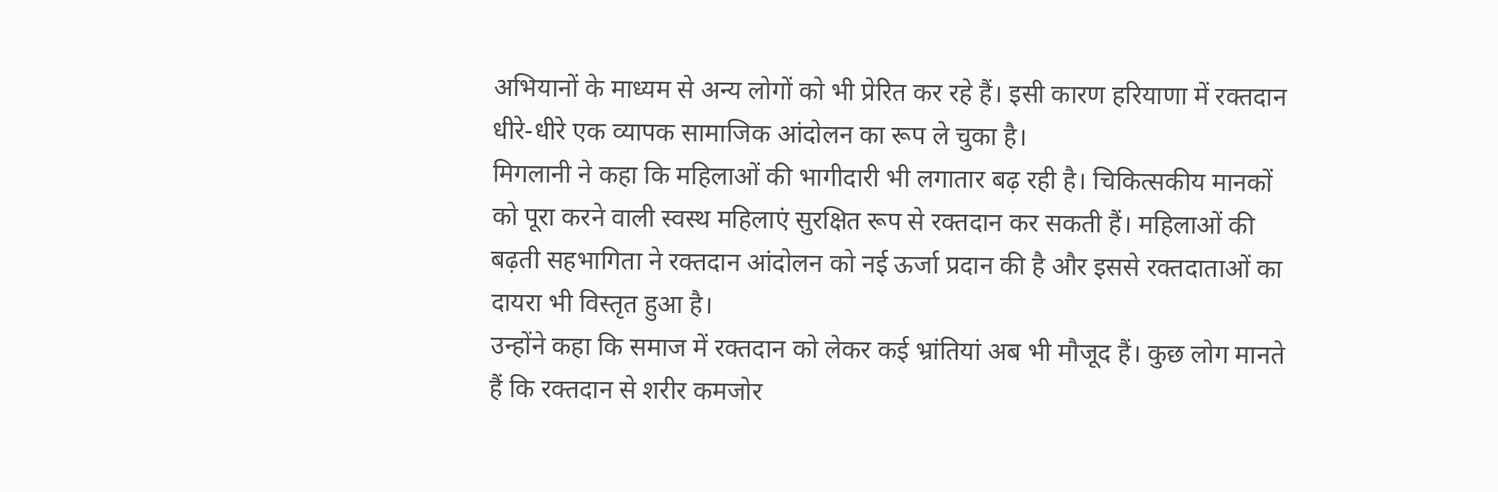अभियानों के माध्यम से अन्य लोगों को भी प्रेरित कर रहे हैं। इसी कारण हरियाणा में रक्तदान धीरे-धीरे एक व्यापक सामाजिक आंदोलन का रूप ले चुका है।
मिगलानी ने कहा कि महिलाओं की भागीदारी भी लगातार बढ़ रही है। चिकित्सकीय मानकों को पूरा करने वाली स्वस्थ महिलाएं सुरक्षित रूप से रक्तदान कर सकती हैं। महिलाओं की बढ़ती सहभागिता ने रक्तदान आंदोलन को नई ऊर्जा प्रदान की है और इससे रक्तदाताओं का दायरा भी विस्तृत हुआ है।
उन्होंने कहा कि समाज में रक्तदान को लेकर कई भ्रांतियां अब भी मौजूद हैं। कुछ लोग मानते हैं कि रक्तदान से शरीर कमजोर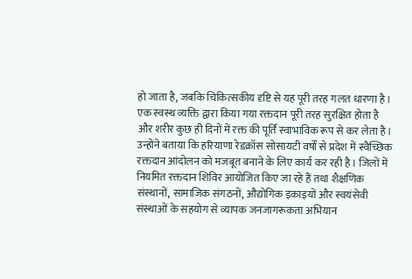हो जाता है, जबकि चिकित्सकीय दृष्टि से यह पूरी तरह गलत धारणा है। एक स्वस्थ व्यक्ति द्वारा किया गया रक्तदान पूरी तरह सुरक्षित होता है और शरीर कुछ ही दिनों में रक्त की पूर्ति स्वाभाविक रूप से कर लेता है।
उन्होंने बताया कि हरियाणा रेडक्रॉस सोसायटी वर्षों से प्रदेश में स्वैच्छिक रक्तदान आंदोलन को मजबूत बनाने के लिए कार्य कर रही है। जिलों में नियमित रक्तदान शिविर आयोजित किए जा रहे हैं तथा शैक्षणिक संस्थानों, सामाजिक संगठनों, औद्योगिक इकाइयों और स्वयंसेवी संस्थाओं के सहयोग से व्यापक जनजागरूकता अभियान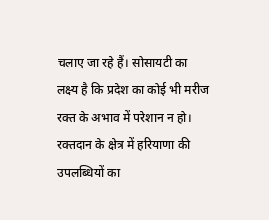चलाए जा रहे हैं। सोसायटी का लक्ष्य है कि प्रदेश का कोई भी मरीज रक्त के अभाव में परेशान न हो।
रक्तदान के क्षेत्र में हरियाणा की उपलब्धियों का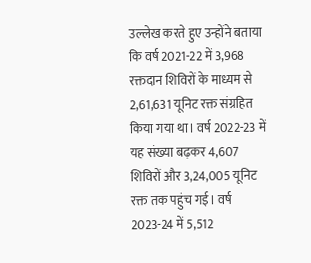उल्लेख करते हुए उन्होंने बताया कि वर्ष 2021-22 में 3,968 रक्तदान शिविरों के माध्यम से 2,61,631 यूनिट रक्त संग्रहित किया गया था। वर्ष 2022-23 में यह संख्या बढ़कर 4,607 शिविरों और 3,24,005 यूनिट रक्त तक पहुंच गई। वर्ष 2023-24 में 5,512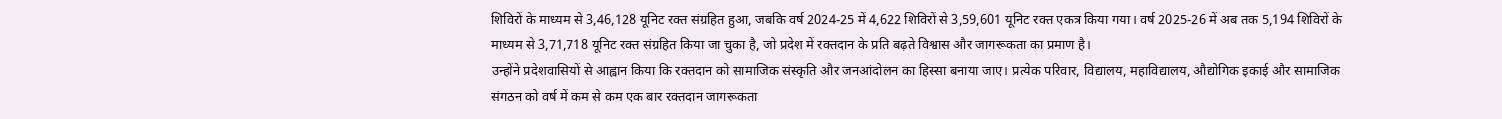शिविरों के माध्यम से 3,46,128 यूनिट रक्त संग्रहित हुआ, जबकि वर्ष 2024-25 में 4,622 शिविरों से 3,59,601 यूनिट रक्त एकत्र किया गया। वर्ष 2025-26 में अब तक 5,194 शिविरों के माध्यम से 3,71,718 यूनिट रक्त संग्रहित किया जा चुका है, जो प्रदेश में रक्तदान के प्रति बढ़ते विश्वास और जागरूकता का प्रमाण है।
उन्होंने प्रदेशवासियों से आह्वान किया कि रक्तदान को सामाजिक संस्कृति और जनआंदोलन का हिस्सा बनाया जाए। प्रत्येक परिवार, विद्यालय, महाविद्यालय, औद्योगिक इकाई और सामाजिक संगठन को वर्ष में कम से कम एक बार रक्तदान जागरूकता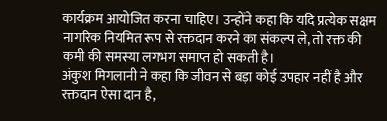कार्यक्रम आयोजित करना चाहिए। उन्होंने कहा कि यदि प्रत्येक सक्षम नागरिक नियमित रूप से रक्तदान करने का संकल्प ले, तो रक्त की कमी की समस्या लगभग समाप्त हो सकती है।
अंकुश मिगलानी ने कहा कि जीवन से बड़ा कोई उपहार नहीं है और रक्तदान ऐसा दान है,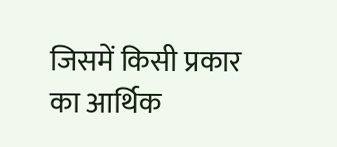जिसमें किसी प्रकार का आर्थिक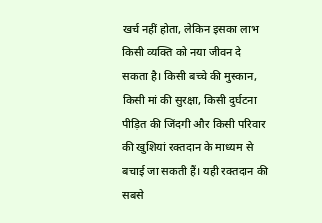खर्च नहीं होता, लेकिन इसका लाभ किसी व्यक्ति को नया जीवन दे सकता है। किसी बच्चे की मुस्कान, किसी मां की सुरक्षा, किसी दुर्घटना पीड़ित की जिंदगी और किसी परिवार की खुशियां रक्तदान के माध्यम से बचाई जा सकती हैं। यही रक्तदान की सबसे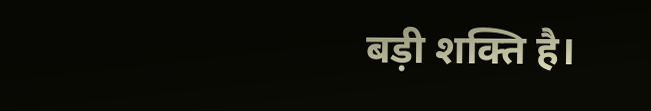बड़ी शक्ति है।